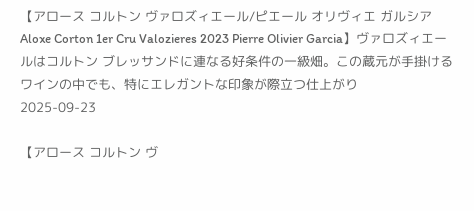【アロース コルトン ヴァロズィエール/ピエール オリヴィエ ガルシア Aloxe Corton 1er Cru Valozieres 2023 Pierre Olivier Garcia】ヴァロズィエールはコルトン ブレッサンドに連なる好条件の一級畑。この蔵元が手掛けるワインの中でも、特にエレガントな印象が際立つ仕上がり
2025-09-23

【アロース コルトン ヴ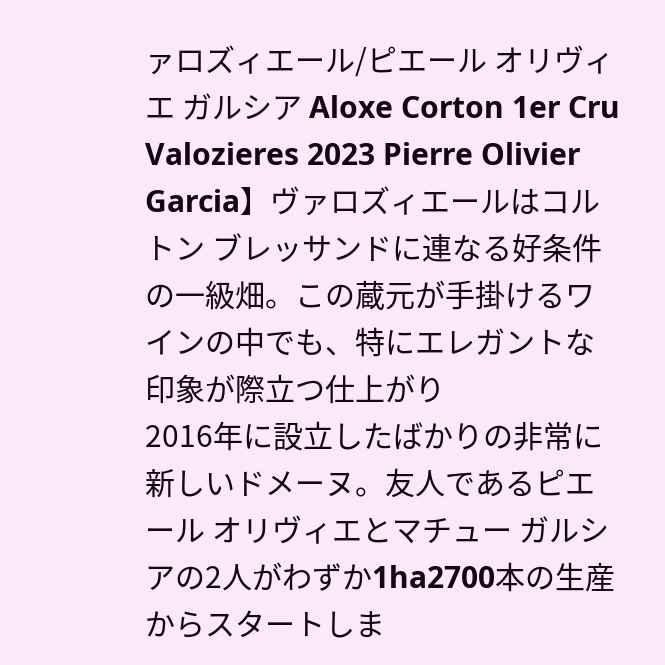ァロズィエール/ピエール オリヴィエ ガルシア Aloxe Corton 1er Cru Valozieres 2023 Pierre Olivier Garcia】ヴァロズィエールはコルトン ブレッサンドに連なる好条件の一級畑。この蔵元が手掛けるワインの中でも、特にエレガントな印象が際立つ仕上がり
2016年に設立したばかりの非常に新しいドメーヌ。友人であるピエール オリヴィエとマチュー ガルシアの2人がわずか1ha2700本の生産からスタートしま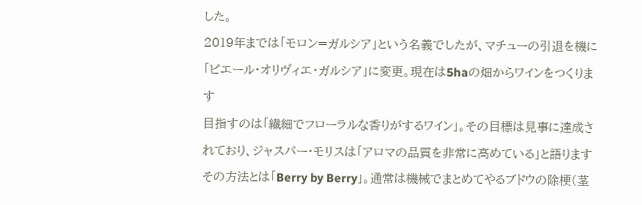した。
2019年までは「モロン=ガルシア」という名義でしたが、マチューの引退を機に「ピエール・オリヴィエ・ガルシア」に変更。現在は5haの畑からワインをつくります
目指すのは「繊細でフローラルな香りがするワイン」。その目標は見事に達成されており、ジャスパー・モリスは「アロマの品質を非常に高めている」と語ります
その方法とは「Berry by Berry」。通常は機械でまとめてやるブドウの除梗(茎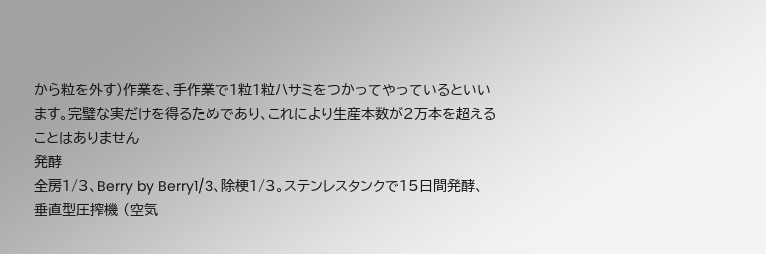から粒を外す)作業を、手作業で1粒1粒ハサミをつかってやっているといいます。完璧な実だけを得るためであり、これにより生産本数が2万本を超えることはありません
発酵
全房1/3、Berry by Berry1/3、除梗1/3。ステンレスタンクで15日間発酵、垂直型圧搾機 (空気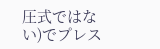圧式ではない)でプレス